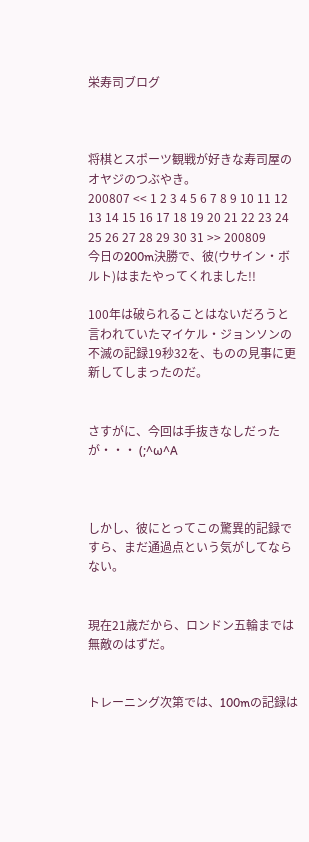栄寿司ブログ



将棋とスポーツ観戦が好きな寿司屋のオヤジのつぶやき。
200807 << 1 2 3 4 5 6 7 8 9 10 11 12 13 14 15 16 17 18 19 20 21 22 23 24 25 26 27 28 29 30 31 >> 200809
今日の200m決勝で、彼(ウサイン・ボルト)はまたやってくれました!!

100年は破られることはないだろうと言われていたマイケル・ジョンソンの不滅の記録19秒32を、ものの見事に更新してしまったのだ。


さすがに、今回は手抜きなしだったが・・・ (;^ω^A



しかし、彼にとってこの驚異的記録ですら、まだ通過点という気がしてならない。


現在21歳だから、ロンドン五輪までは無敵のはずだ。


トレーニング次第では、100mの記録は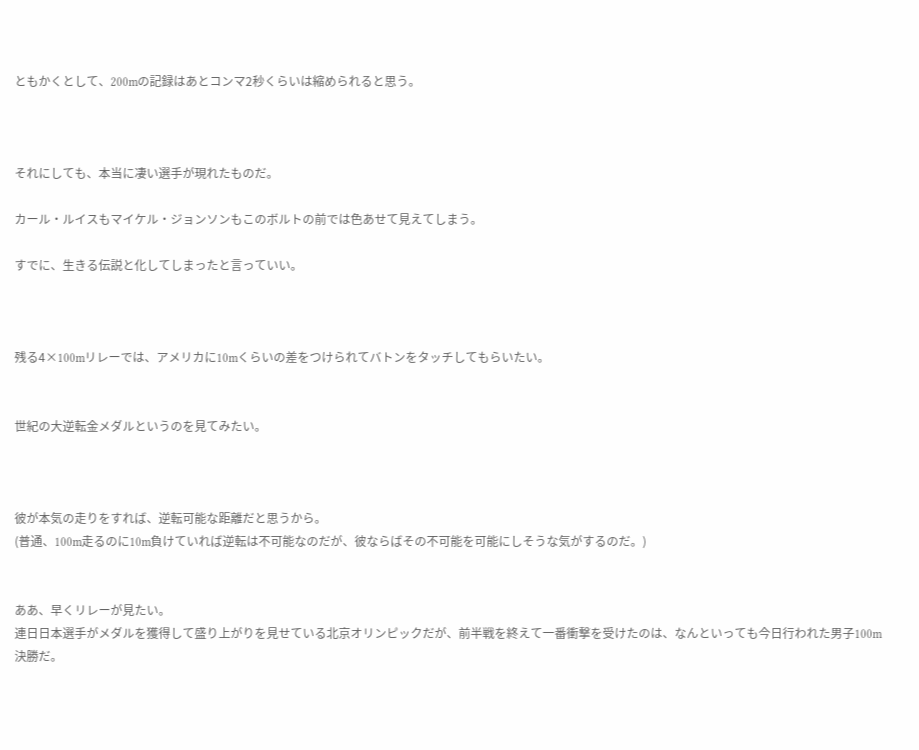ともかくとして、200mの記録はあとコンマ2秒くらいは縮められると思う。



それにしても、本当に凄い選手が現れたものだ。

カール・ルイスもマイケル・ジョンソンもこのボルトの前では色あせて見えてしまう。

すでに、生きる伝説と化してしまったと言っていい。



残る4×100mリレーでは、アメリカに10mくらいの差をつけられてバトンをタッチしてもらいたい。


世紀の大逆転金メダルというのを見てみたい。



彼が本気の走りをすれば、逆転可能な距離だと思うから。
(普通、100m走るのに10m負けていれば逆転は不可能なのだが、彼ならばその不可能を可能にしそうな気がするのだ。)


ああ、早くリレーが見たい。
連日日本選手がメダルを獲得して盛り上がりを見せている北京オリンピックだが、前半戦を終えて一番衝撃を受けたのは、なんといっても今日行われた男子100m決勝だ。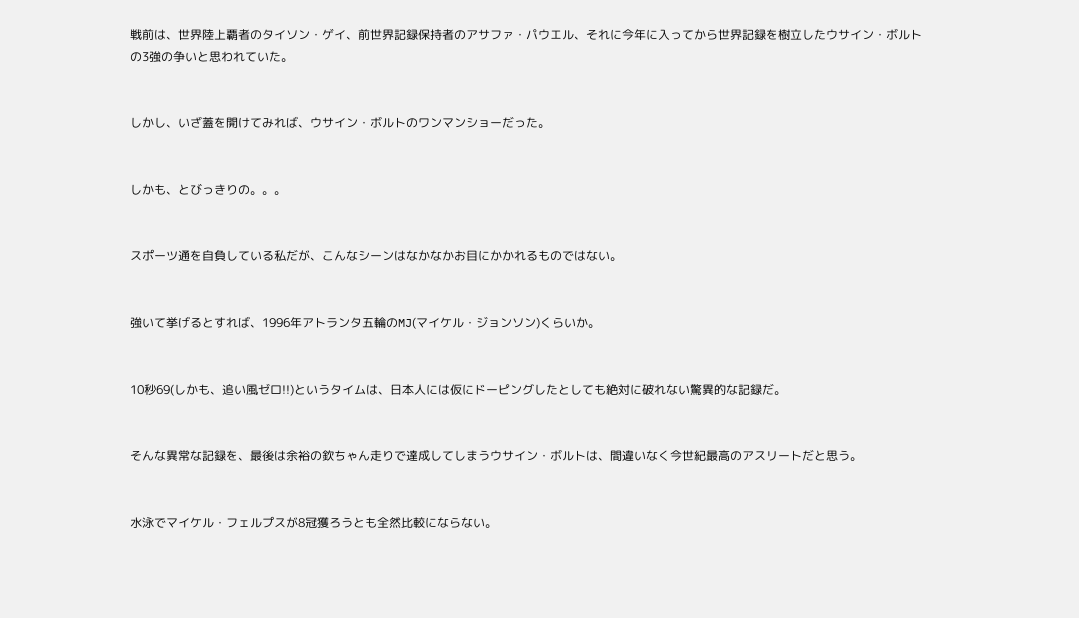戦前は、世界陸上覇者のタイソン・ゲイ、前世界記録保持者のアサファ・パウエル、それに今年に入ってから世界記録を樹立したウサイン・ボルトの3強の争いと思われていた。


しかし、いざ蓋を開けてみれば、ウサイン・ボルトのワンマンショーだった。


しかも、とびっきりの。。。


スポーツ通を自負している私だが、こんなシーンはなかなかお目にかかれるものではない。


強いて挙げるとすれば、1996年アトランタ五輪のMJ(マイケル・ジョンソン)くらいか。


10秒69(しかも、追い風ゼロ!!)というタイムは、日本人には仮にドーピングしたとしても絶対に破れない驚異的な記録だ。


そんな異常な記録を、最後は余裕の欽ちゃん走りで達成してしまうウサイン・ボルトは、間違いなく今世紀最高のアスリートだと思う。


水泳でマイケル・フェルプスが8冠獲ろうとも全然比較にならない。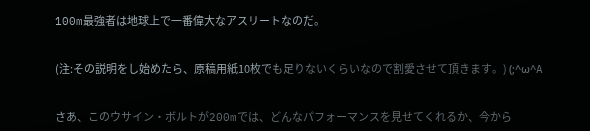100m最強者は地球上で一番偉大なアスリートなのだ。


(注:その説明をし始めたら、原稿用紙10枚でも足りないくらいなので割愛させて頂きます。) (;^ω^A


さあ、このウサイン・ボルトが200mでは、どんなパフォーマンスを見せてくれるか、今から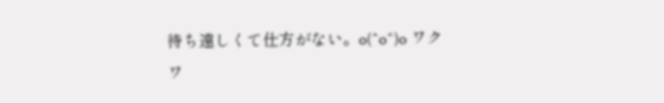待ち遠しくて仕方がない。o(^o^)o ワクワ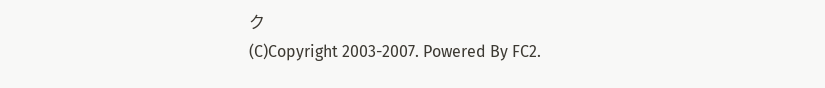ク
(C)Copyright 2003-2007. Powered By FC2.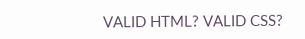VALID HTML? VALID CSS?